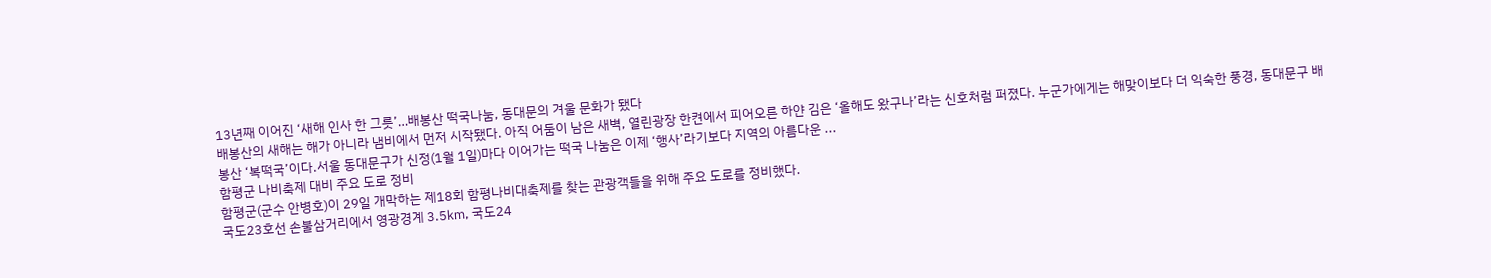13년째 이어진 ‘새해 인사 한 그릇’…배봉산 떡국나눔, 동대문의 겨울 문화가 됐다
배봉산의 새해는 해가 아니라 냄비에서 먼저 시작됐다. 아직 어둠이 남은 새벽, 열린광장 한켠에서 피어오른 하얀 김은 ‘올해도 왔구나’라는 신호처럼 퍼졌다. 누군가에게는 해맞이보다 더 익숙한 풍경, 동대문구 배봉산 ‘복떡국’이다.서울 동대문구가 신정(1월 1일)마다 이어가는 떡국 나눔은 이제 ‘행사’라기보다 지역의 아름다운 ...
함평군 나비축제 대비 주요 도로 정비
함평군(군수 안병호)이 29일 개막하는 제18회 함평나비대축제를 찾는 관광객들을 위해 주요 도로를 정비했다.
국도23호선 손불삼거리에서 영광경계 3.5㎞, 국도24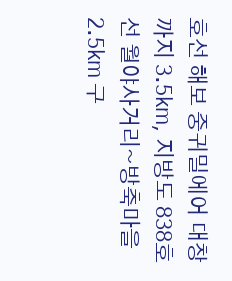호선 해보 중귀밀에어 대창까지 3.5㎞, 지방도 838호선 월야사거리~방축마을 2.5㎞ 구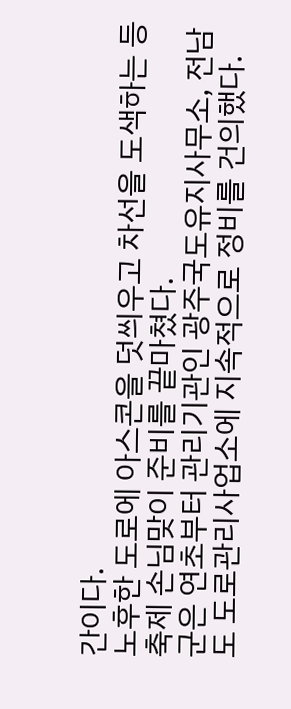간이다.
노후한 도로에 아스콘을 덧씌우고 차선을 도색하는 등 축제 손님맞이 준비를 끝마쳤다.
군은 연초부터 관리기관인 광주국도유지사무소, 전남도 도로관리사업소에 지속적으로 정비를 건의했다.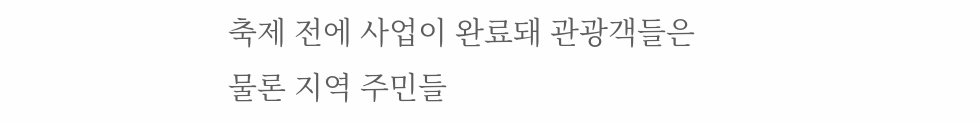축제 전에 사업이 완료돼 관광객들은 물론 지역 주민들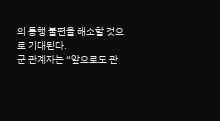의 통행 불편을 해소할 것으로 기대된다.
군 관계자는 “앞으로도 관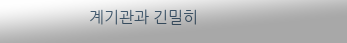계기관과 긴밀히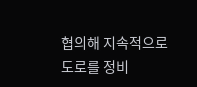협의해 지속적으로 도로를 정비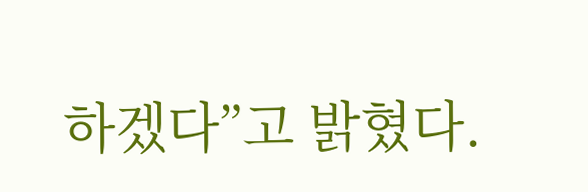하겠다”고 밝혔다.